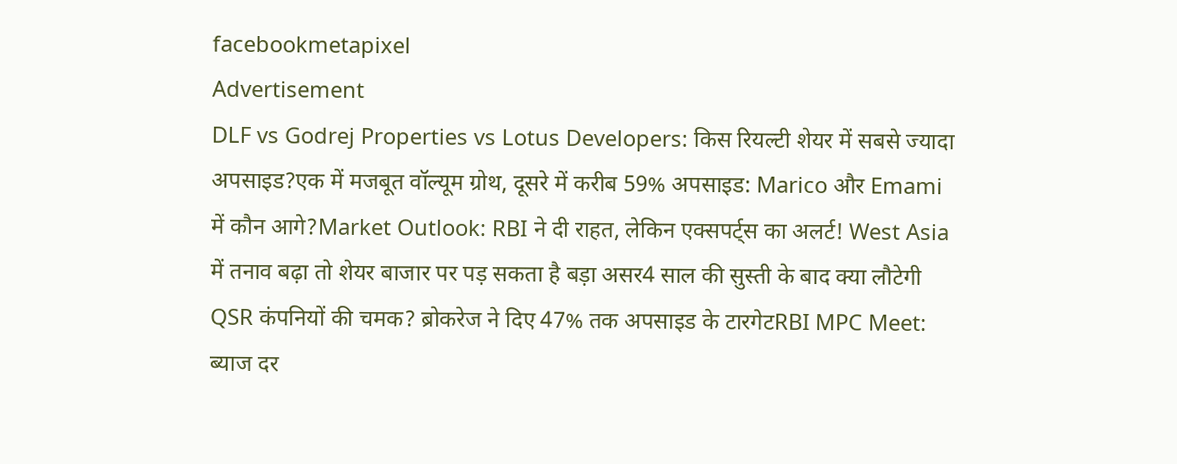facebookmetapixel
Advertisement
DLF vs Godrej Properties vs Lotus Developers: किस रियल्टी शेयर में सबसे ज्यादा अपसाइड?एक में मजबूत वॉल्यूम ग्रोथ, दूसरे में करीब 59% अपसाइड: Marico और Emami में कौन आगे?Market Outlook: RBI ने दी राहत, लेकिन एक्सपर्ट्स का अलर्ट! West Asia में तनाव बढ़ा तो शेयर बाजार पर पड़ सकता है बड़ा असर4 साल की सुस्ती के बाद क्या लौटेगी QSR कंपनियों की चमक? ब्रोकरेज ने दिए 47% तक अपसाइड के टारगेटRBI MPC Meet: ब्याज दर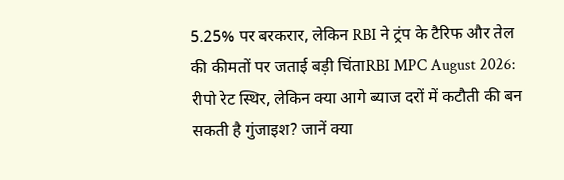5.25% पर बरकरार, लेकिन RBI ने ट्रंप के टैरिफ और तेल की कीमतों पर जताई बड़ी चिंताRBI MPC August 2026: रीपो रेट स्थिर, लेकिन क्या आगे ब्याज दरों में कटौती की बन सकती है गुंजाइश? जानें क्या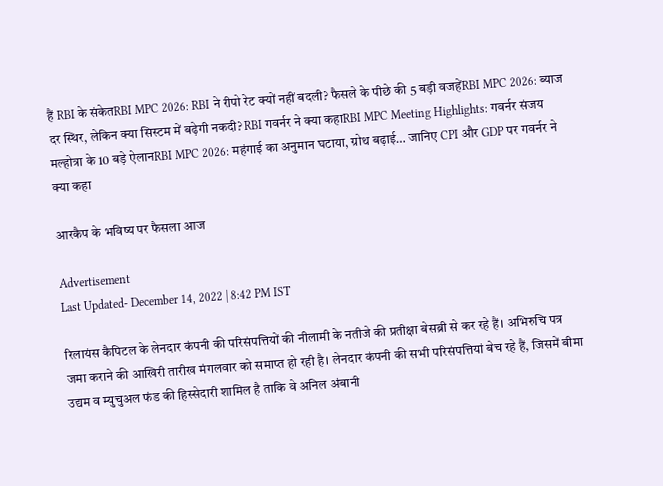हैं RBI के संकेतRBI MPC 2026: RBI ने रीपो रेट क्यों नहीं बदली? फैसले के पीछे की 5 बड़ी वजहेंRBI MPC 2026: ब्याज दर स्थिर, लेकिन क्या सिस्टम में बढ़ेगी नकदी? RBI गवर्नर ने क्या कहाRBI MPC Meeting Highlights: गवर्नर संजय मल्होत्रा के 10 बड़े ऐलानRBI MPC 2026: महंगाई का अनुमान घटाया, ग्रोथ बढ़ाई… जानिए CPI और GDP पर गवर्नर ने क्या कहा

आरकैप के भविष्य पर फैसला आज

Advertisement
Last Updated- December 14, 2022 | 8:42 PM IST

रिलायंस कैपिटल के लेनदार कंपनी की परिसंपत्तियों की नीलामी के नतीजे की प्रतीक्षा बेसब्री से कर रहे हैं। अभिरुचि पत्र जमा कराने की आखिरी तारीख मंगलवार को समाप्त हो रही है। लेनदार कंपनी की सभी परिसंपत्तियां बेच रहे हैं, जिसमें बीमा उद्यम व म्युचुअल फंड की हिस्सेदारी शामिल है ताकि वे अनिल अंबानी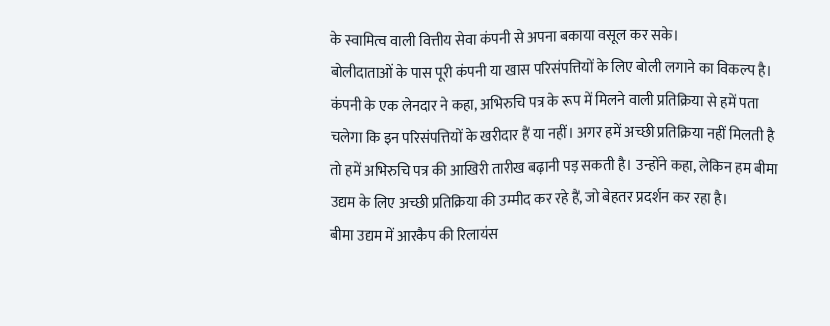के स्वामित्व वाली वित्तीय सेवा कंपनी से अपना बकाया वसूल कर सके।
बोलीदाताओं के पास पूरी कंपनी या खास परिसंपत्तियों के लिए बोली लगाने का विकल्प है। कंपनी के एक लेनदार ने कहा, अभिरुचि पत्र के रूप में मिलने वाली प्रतिक्रिया से हमें पता चलेगा कि इन परिसंपत्तियों के खरीदार हैं या नहीं। अगर हमें अच्छी प्रतिक्रिया नहीं मिलती है तो हमें अभिरुचि पत्र की आखिरी तारीख बढ़ानी पड़ सकती है। उन्होंने कहा, लेकिन हम बीमा उद्यम के लिए अच्छी प्रतिक्रिया की उम्मीद कर रहे हैं, जो बेहतर प्रदर्शन कर रहा है।
बीमा उद्यम में आरकैप की रिलायंस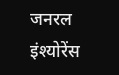जनरल इंश्योरेंस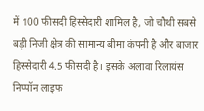में 100 फीसदी हिस्सेदारी शामिल है, जो चौथी सबसे बड़ी निजी क्षेत्र की सामान्य बीमा कंपनी है और बाजार हिस्सेदारी 4.5 फीसदी है। इसके अलावा रिलायंस निप्पॉन लाइफ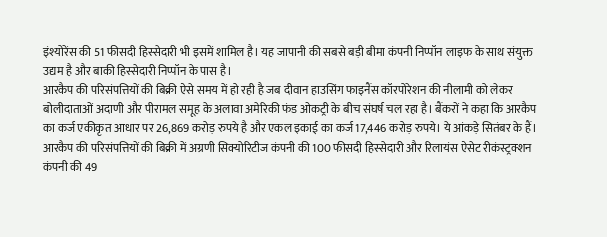इंश्योरेंस की 51 फीसदी हिस्सेदारी भी इसमें शामिल है। यह जापानी की सबसे बड़ी बीमा कंपनी निप्पॉन लाइफ के साथ संयुक्त उद्यम है और बाकी हिस्सेदारी निप्पॉन के पास है।
आरकैप की परिसंपत्तियों की बिक्री ऐसे समय में हो रही है जब दीवान हाउसिंग फाइनैंस कॉरपोरेशन की नीलामी को लेकर बोलीदाताओं अदाणी और पीरामल समूह के अलावा अमेरिकी फंड ओकट्री के बीच संघर्ष चल रहा है। बैंकरों ने कहा कि आरकैप का कर्ज एकीकृत आधार पर 26,869 करोड़ रुपये है और एकल इकाई का कर्ज 17,446 करोड़ रुपये। ये आंकड़े सितंबर के हैं।
आरकैप की परिसंपत्तियों की बिक्री में अग्रणी सिक्योरिटीज कंपनी की 100 फीसदी हिस्सेदारी और रिलायंस ऐसेट रीकंस्ट्रक्शन कंपनी की 49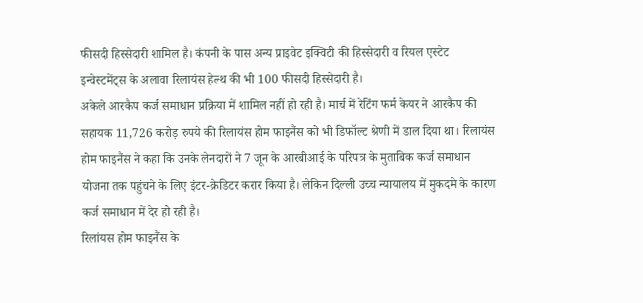फीसदी हिस्सेदारी शामिल है। कंपनी के पास अन्य प्राइवेट इक्विटी की हिस्सेदारी व रियल एस्टेट इन्वेस्टमेंट्स के अलावा रिलायंस हेल्थ की भी 100 फीसदी हिस्सेदारी है।
अकेले आरकैप कर्ज समाधान प्रक्रिया में शामिल नहीं हो रही है। मार्च में रेटिंग फर्म केयर ने आरकैप की सहायक 11,726 करोड़ रुपये की रिलायंस होम फाइनैंस को भी डिफॉल्ट श्रेणी में डाल दिया था। रिलायंस होम फाइनैंस ने कहा कि उनके लेनदारों ने 7 जून के आरबीआई के परिपत्र के मुताबिक कर्ज समाधान योजना तक पहुंचने के लिए इंटर-क्रेडिटर करार किया है। लेकिन दिल्ली उच्च न्यायालय में मुकदमे के कारण कर्ज समाधान में देर हो रही है।
रिलांयस होम फाइनैंस के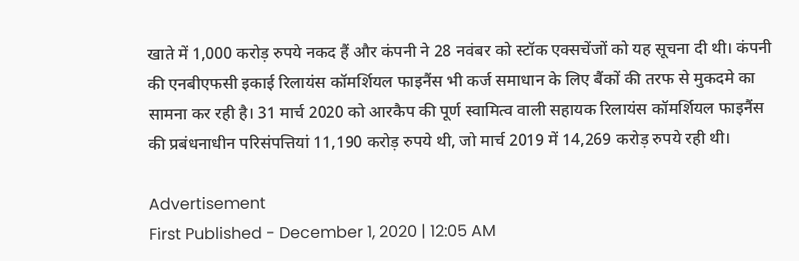खाते में 1,000 करोड़ रुपये नकद हैं और कंपनी ने 28 नवंबर को स्टॉक एक्सचेंजों को यह सूचना दी थी। कंपनी की एनबीएफसी इकाई रिलायंस कॉमर्शियल फाइनैंस भी कर्ज समाधान के लिए बैंकों की तरफ से मुकदमे का सामना कर रही है। 31 मार्च 2020 को आरकैप की पूर्ण स्वामित्व वाली सहायक रिलायंस कॉमर्शियल फाइनैंस की प्रबंधनाधीन परिसंपत्तियां 11,190 करोड़ रुपये थी, जो मार्च 2019 में 14,269 करोड़ रुपये रही थी।

Advertisement
First Published - December 1, 2020 | 12:05 AM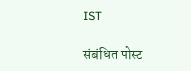IST

संबंधित पोस्ट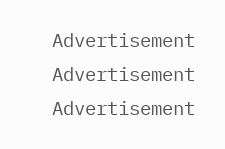Advertisement
Advertisement
Advertisement